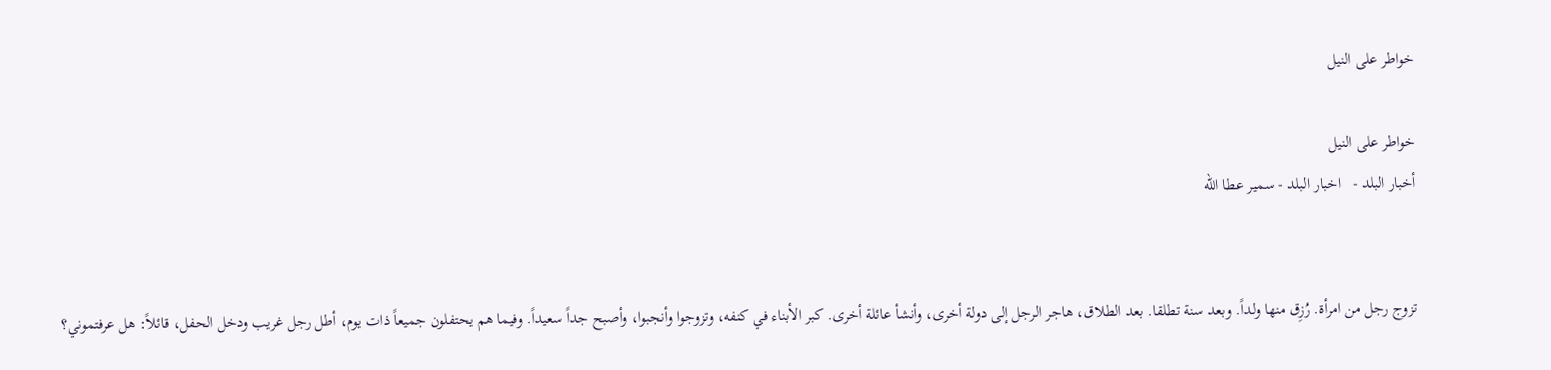خواطر على النيل

خواطر على النيل
أخبار البلد -   اخبار البلد - سمير عطا الله


تزوج رجل من امرأة. رُزِق منها ولداً. وبعد سنة تطلقا. بعد الطلاق، هاجر الرجل إلى دولة أخرى، وأنشأ عائلة أخرى. كبر الأبناء في كنفه، وتزوجوا وأنجبوا، وأصبح جداً سعيداً. وفيما هم يحتفلون جميعاً ذات يوم، أطل رجل غريب ودخل الحفل، قائلاً: هل عرفتموني؟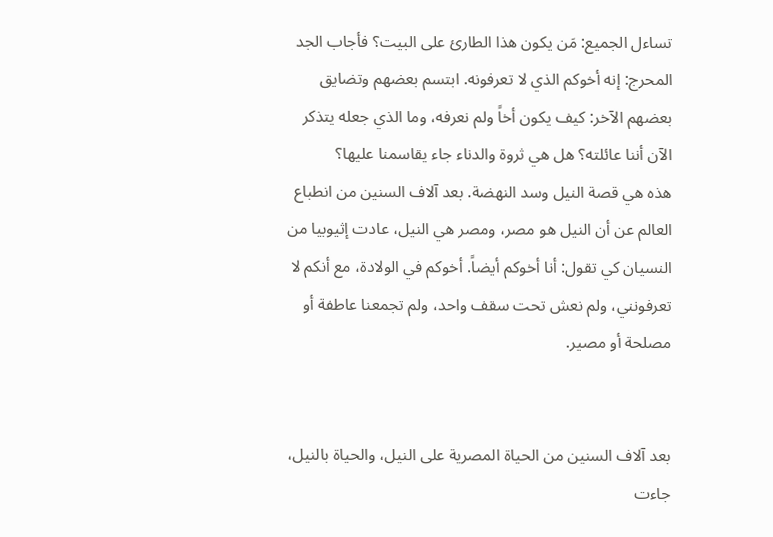تساءل الجميع: مَن يكون هذا الطارئ على البيت؟ فأجاب الجد المحرج: إنه أخوكم الذي لا تعرفونه. ابتسم بعضهم وتضايق بعضهم الآخر: كيف يكون أخاً ولم نعرفه، وما الذي جعله يتذكر الآن أننا عائلته؟ هل هي ثروة والدناء جاء يقاسمنا عليها؟
هذه هي قصة النيل وسد النهضة. بعد آلاف السنين من انطباع العالم عن أن النيل هو مصر، ومصر هي النيل، عادت إثيوبيا من النسيان كي تقول: أنا أخوكم أيضاً. أخوكم في الولادة، مع أنكم لا تعرفونني، ولم نعش تحت سقف واحد، ولم تجمعنا عاطفة أو مصلحة أو مصير.


بعد آلاف السنين من الحياة المصرية على النيل، والحياة بالنيل، جاءت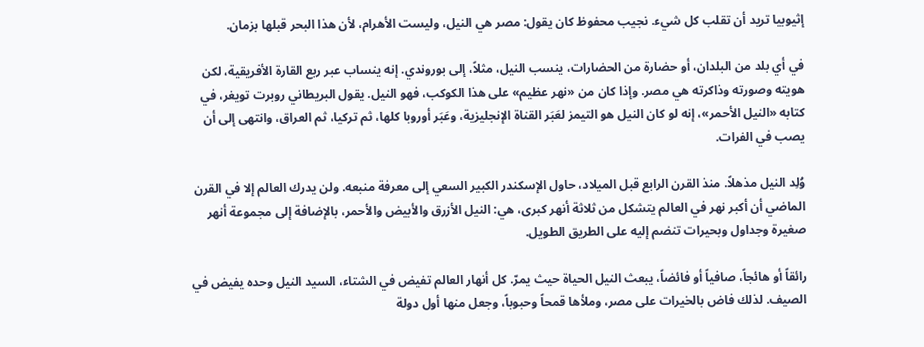إثيوبيا تريد أن تقلب كل شيء. نجيب محفوظ كان يقول: مصر هي النيل، وليست الأهرام، لأن هذا البحر قبلها بزمان.

في أي بلد من البلدان، أو حضارة من الحضارات، ينسب النيل، مثلاً، إلى بوروندي. إنه ينساب عبر ربع القارة الأفريقية، لكن هويته وصورته وذاكرته هي مصر. وإذا كان من «نهر عظيم» على هذا الكوكب، فهو النيل. يقول البريطاني روبرت تويغر، في كتابه «النيل الأحمر»، إنه لو كان النيل هو التيمز لعَبَر القناة الإنجليزية، وعَبَر أوروبا كلها، ثم تركيا، ثم العراق، وانتهى إلى أن يصب في الفرات.

وُلِد النيل مذهلاً. منذ القرن الرابع قبل الميلاد، حاول الإسكندر الكبير السعي إلى معرفة منبعه. ولن يدرك العالم إلا في القرن الماضي أن أكبر نهر في العالم يتشكل من ثلاثة أنهر كبرى، هي: النيل الأزرق والأبيض والأحمر، بالإضافة إلى مجموعة أنهر صغيرة وجداول وبحيرات تنضم إليه على الطريق الطويل.

رائقاً أو هائجاً، صافياً أو فائضاً، يبعث النيل الحياة حيث يمرّ. كل أنهار العالم تفيض في الشتاء، السيد النيل وحده يفيض في الصيف. لذلك فاض بالخيرات على مصر، وملأها قمحاً وحبوباً، وجعل منها أول دولة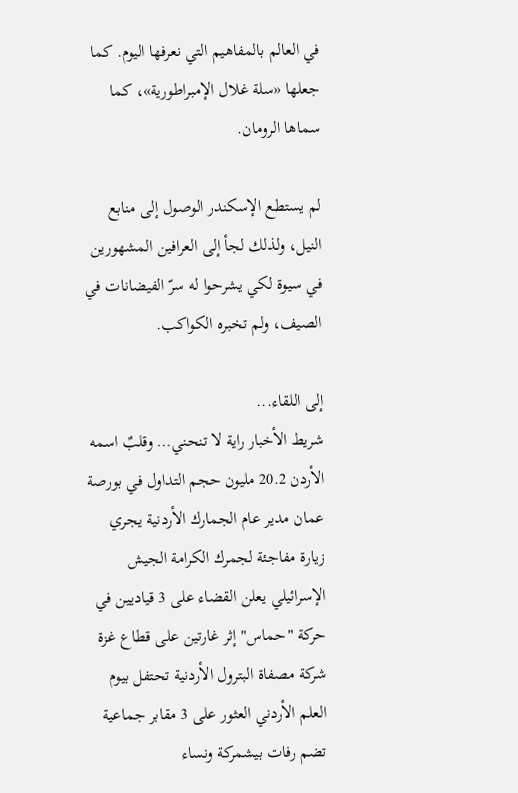في العالم بالمفاهيم التي نعرفها اليوم. كما جعلها «سلة غلال الإمبراطورية»، كما سماها الرومان.

لم يستطع الإسكندر الوصول إلى منابع النيل، ولذلك لجأ إلى العرافين المشهورين في سيوة لكي يشرحوا له سرّ الفيضانات في الصيف، ولم تخبره الكواكب.

إلى اللقاء...
شريط الأخبار راية لا تنحني… وقلبٌ اسمه الأردن 20.2 مليون حجم التداول في بورصة عمان مدير عام الجمارك الأردنية يجري زيارة مفاجئة لجمرك الكرامة الجيش الإسرائيلي يعلن القضاء على 3 قياديين في حركة "حماس" إثر غارتين على قطاع غزة شركة مصفاة البترول الأردنية تحتفل بيوم العلم الأردني العثور على 3 مقابر جماعية تضم رفات بيشمركة ونساء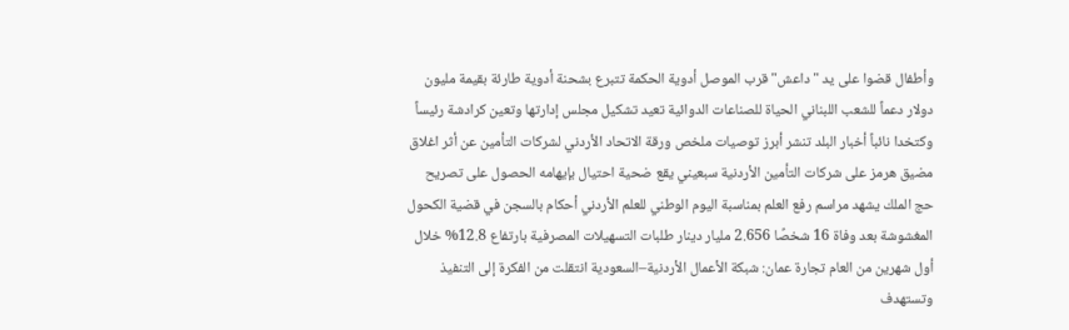وأطفال قضوا على يد "داعش" قرب الموصل أدوية الحكمة تتبرع بشحنة أدوية طارئة بقيمة مليون دولار دعماً للشعب اللبناني الحياة للصناعات الدوائية تعيد تشكيل مجلس إدارتها وتعين كرادشة رئيساً وكتخدا نائباً أخبار البلد تنشر أبرز توصيات ملخص ورقة الاتحاد الأردني لشركات التأمين عن أثر اغلاق مضيق هرمز على شركات التأمين الأردنية سبعيني يقع ضحية احتيال بإيهامه الحصول على تصريح حج الملك يشهد مراسم رفع العلم بمناسبة اليوم الوطني للعلم الأردني أحكام بالسجن في قضية الكحول المغشوشة بعد وفاة 16 شخصًا 2.656 مليار دينار طلبات التسهيلات المصرفية بارتفاع 12.8% خلال أول شهرين من العام تجارة عمان: شبكة الأعمال الأردنية–السعودية انتقلت من الفكرة إلى التنفيذ وتستهدف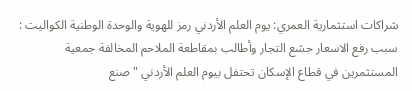شراكات استثمارية العمري: يوم العلم الأردني رمز للهوية والوحدة الوطنية الكواليت : سبب رفع الاسعار جشع التجار وأطالب بمقاطعة الملاحم المخالفة جمعية المستثمرين في قطاع الإسكان تحتفل بيوم العلم الأردني "صنع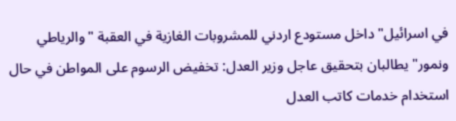في اسرائيل" داخل مستودع اردني للمشروبات الغازية في العقبة "والرياطي ونمور" يطالبان بتحقيق عاجل وزير العدل: تخفيض الرسوم على المواطن في حال استخدام خدمات كاتب العدل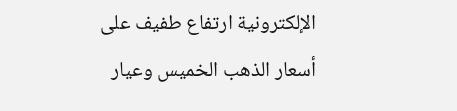الإلكترونية ارتفاع طفيف على أسعار الذهب الخميس وعيار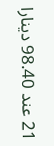21 عند 98.40 دينارا